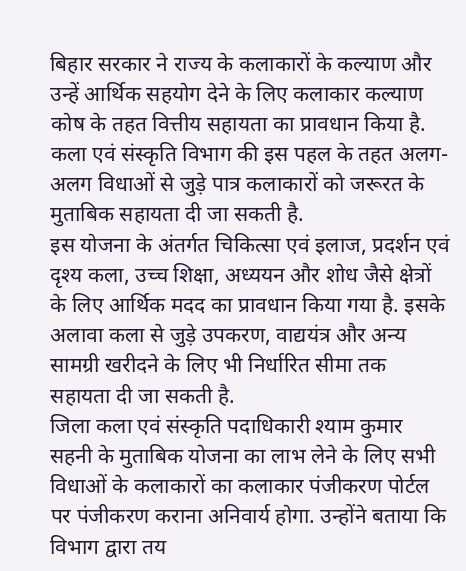बिहार सरकार ने राज्य के कलाकारों के कल्याण और उन्हें आर्थिक सहयोग देने के लिए कलाकार कल्याण कोष के तहत वित्तीय सहायता का प्रावधान किया है. कला एवं संस्कृति विभाग की इस पहल के तहत अलग-अलग विधाओं से जुड़े पात्र कलाकारों को जरूरत के मुताबिक सहायता दी जा सकती है.
इस योजना के अंतर्गत चिकित्सा एवं इलाज, प्रदर्शन एवं दृश्य कला, उच्च शिक्षा, अध्ययन और शोध जैसे क्षेत्रों के लिए आर्थिक मदद का प्रावधान किया गया है. इसके अलावा कला से जुड़े उपकरण, वाद्ययंत्र और अन्य सामग्री खरीदने के लिए भी निर्धारित सीमा तक सहायता दी जा सकती है.
जिला कला एवं संस्कृति पदाधिकारी श्याम कुमार सहनी के मुताबिक योजना का लाभ लेने के लिए सभी विधाओं के कलाकारों का कलाकार पंजीकरण पोर्टल पर पंजीकरण कराना अनिवार्य होगा. उन्होंने बताया कि विभाग द्वारा तय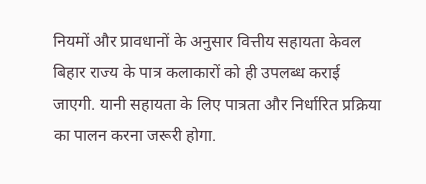नियमों और प्रावधानों के अनुसार वित्तीय सहायता केवल बिहार राज्य के पात्र कलाकारों को ही उपलब्ध कराई जाएगी. यानी सहायता के लिए पात्रता और निर्धारित प्रक्रिया का पालन करना जरूरी होगा.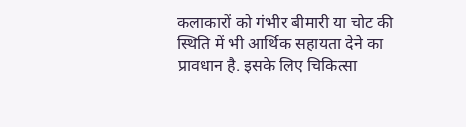कलाकारों को गंभीर बीमारी या चोट की स्थिति में भी आर्थिक सहायता देने का प्रावधान है. इसके लिए चिकित्सा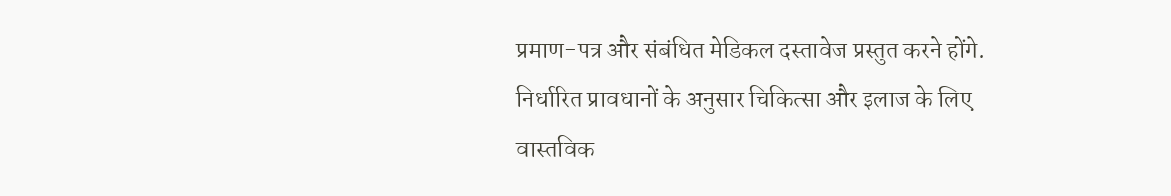प्रमाण-पत्र और संबंधित मेडिकल दस्तावेज प्रस्तुत करने होंगे. निर्धारित प्रावधानों के अनुसार चिकित्सा और इलाज के लिए वास्तविक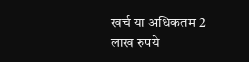खर्च या अधिकतम 2 लाख रुपये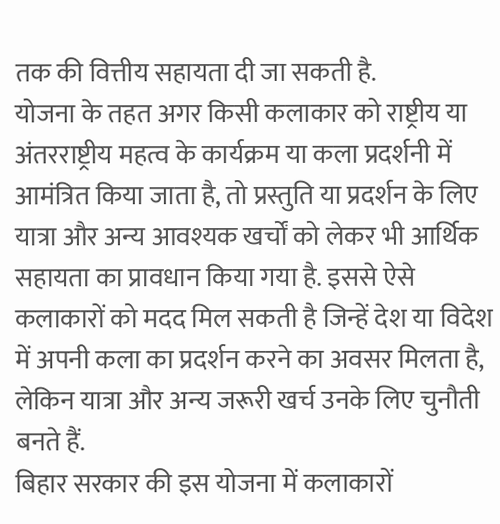तक की वित्तीय सहायता दी जा सकती है.
योजना के तहत अगर किसी कलाकार को राष्ट्रीय या अंतरराष्ट्रीय महत्व के कार्यक्रम या कला प्रदर्शनी में आमंत्रित किया जाता है, तो प्रस्तुति या प्रदर्शन के लिए यात्रा और अन्य आवश्यक खर्चों को लेकर भी आर्थिक सहायता का प्रावधान किया गया है. इससे ऐसे कलाकारों को मदद मिल सकती है जिन्हें देश या विदेश में अपनी कला का प्रदर्शन करने का अवसर मिलता है, लेकिन यात्रा और अन्य जरूरी खर्च उनके लिए चुनौती बनते हैं.
बिहार सरकार की इस योजना में कलाकारों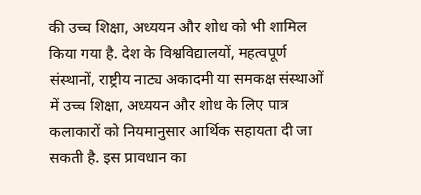की उच्च शिक्षा, अध्ययन और शोध को भी शामिल किया गया है. देश के विश्वविद्यालयों, महत्वपूर्ण संस्थानों, राष्ट्रीय नाट्य अकादमी या समकक्ष संस्थाओं में उच्च शिक्षा, अध्ययन और शोध के लिए पात्र कलाकारों को नियमानुसार आर्थिक सहायता दी जा सकती है. इस प्रावधान का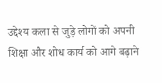उद्देश्य कला से जुड़े लोगों को अपनी शिक्षा और शोध कार्य को आगे बढ़ाने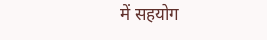में सहयोग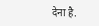देना है.